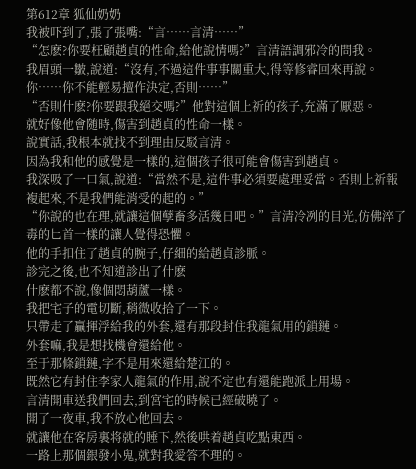第612章 狐仙奶奶
我被吓到了,張了張嘴:“言……言清……”
“怎麽?你要枉顧趙貞的性命,給他說情嗎?”言清語調邪冷的問我。
我眉頭一皺,說道:“沒有,不過這件事事關重大,得等修睿回來再說。你……你不能輕易擅作決定,否則……”
“否則什麽?你要跟我絕交嗎?”他對這個上祈的孩子,充滿了厭惡。
就好像他會随時,傷害到趙貞的性命一樣。
說實話,我根本就找不到理由反駁言清。
因為我和他的感覺是一樣的,這個孩子很可能會傷害到趙貞。
我深吸了一口氣,說道:“當然不是,這件事必須要處理妥當。否則上祈報複起來,不是我們能消受的起的。”
“你說的也在理,就讓這個孽畜多活幾日吧。”言清冷冽的目光,仿佛淬了毒的匕首一樣的讓人覺得恐懼。
他的手扣住了趙貞的腕子,仔細的給趙貞診脈。
診完之後,也不知道診出了什麽
什麽都不說,像個悶葫蘆一樣。
我把宅子的電切斷,稍微收拾了一下。
只帶走了贏揮浮給我的外套,還有那段封住我龍氣用的鎖鏈。
外套嘛,我是想找機會還給他。
至于那條鎖鏈,字不是用來還給楚江的。
既然它有封住李家人龍氣的作用,說不定也有還能跑派上用場。
言清開車送我們回去,到宮宅的時候已經破曉了。
開了一夜車,我不放心他回去。
就讓他在客房裏将就的睡下,然後哄着趙貞吃點東西。
一路上那個銀發小鬼,就對我愛答不理的。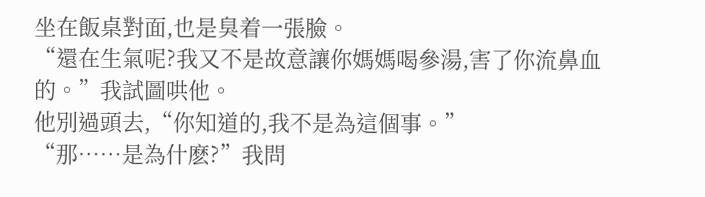坐在飯桌對面,也是臭着一張臉。
“還在生氣呢?我又不是故意讓你媽媽喝參湯,害了你流鼻血的。”我試圖哄他。
他別過頭去,“你知道的,我不是為這個事。”
“那……是為什麽?”我問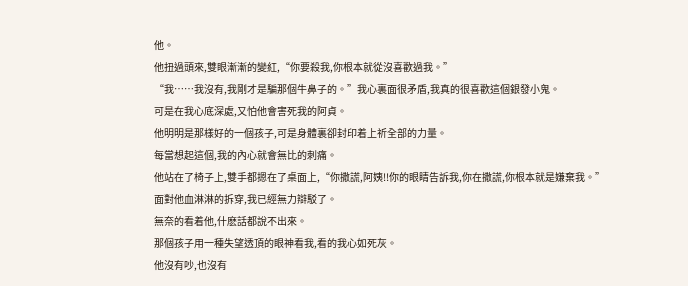他。
他扭過頭來,雙眼漸漸的變紅,“你要殺我,你根本就從沒喜歡過我。”
“我……我沒有,我剛才是騙那個牛鼻子的。”我心裏面很矛盾,我真的很喜歡這個銀發小鬼。
可是在我心底深處,又怕他會害死我的阿貞。
他明明是那樣好的一個孩子,可是身體裏卻封印着上祈全部的力量。
每當想起這個,我的內心就會無比的刺痛。
他站在了椅子上,雙手都摁在了桌面上,“你撒謊,阿姨!!你的眼睛告訴我,你在撒謊,你根本就是嫌棄我。”
面對他血淋淋的拆穿,我已經無力辯駁了。
無奈的看着他,什麽話都說不出來。
那個孩子用一種失望透頂的眼神看我,看的我心如死灰。
他沒有吵,也沒有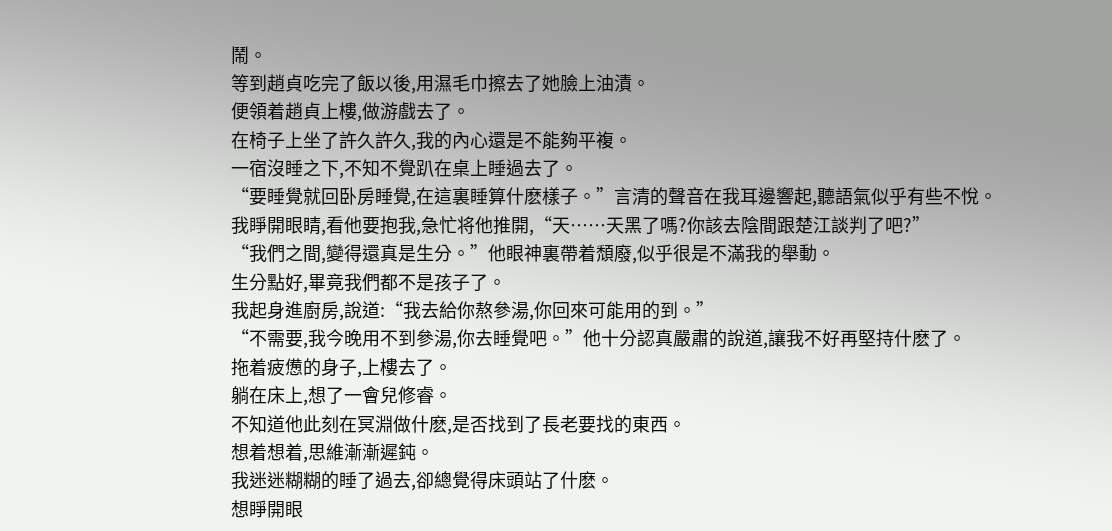鬧。
等到趙貞吃完了飯以後,用濕毛巾擦去了她臉上油漬。
便領着趙貞上樓,做游戲去了。
在椅子上坐了許久許久,我的內心還是不能夠平複。
一宿沒睡之下,不知不覺趴在桌上睡過去了。
“要睡覺就回卧房睡覺,在這裏睡算什麽樣子。”言清的聲音在我耳邊響起,聽語氣似乎有些不悅。
我睜開眼睛,看他要抱我,急忙将他推開,“天……天黑了嗎?你該去陰間跟楚江談判了吧?”
“我們之間,變得還真是生分。”他眼神裏帶着頹廢,似乎很是不滿我的舉動。
生分點好,畢竟我們都不是孩子了。
我起身進廚房,說道:“我去給你熬參湯,你回來可能用的到。”
“不需要,我今晚用不到參湯,你去睡覺吧。”他十分認真嚴肅的說道,讓我不好再堅持什麽了。
拖着疲憊的身子,上樓去了。
躺在床上,想了一會兒修睿。
不知道他此刻在冥淵做什麽,是否找到了長老要找的東西。
想着想着,思維漸漸遲鈍。
我迷迷糊糊的睡了過去,卻總覺得床頭站了什麽。
想睜開眼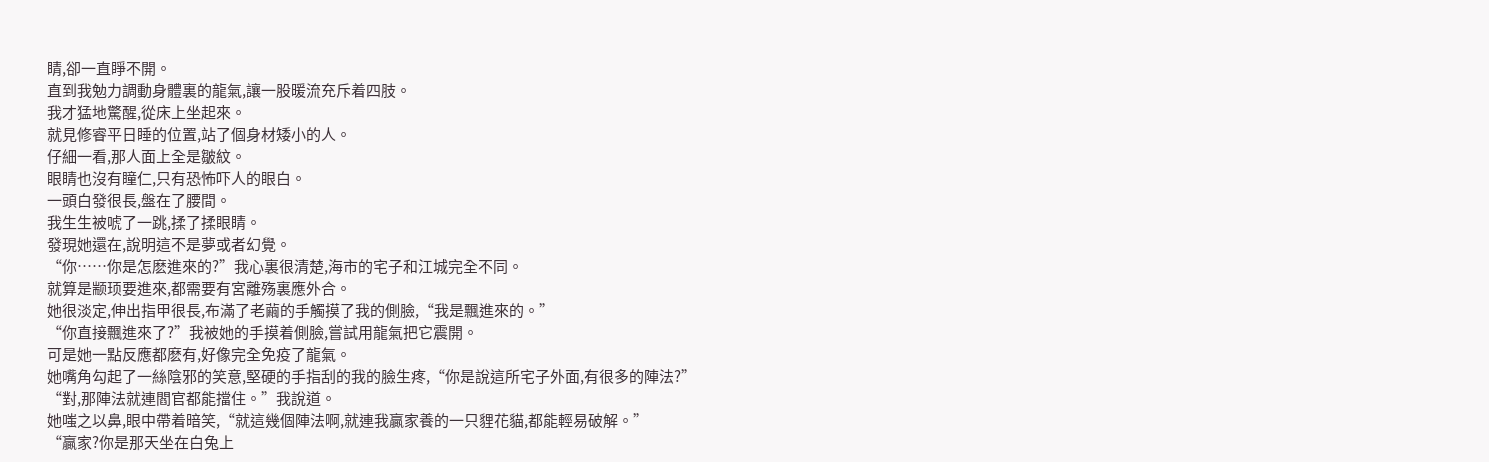睛,卻一直睜不開。
直到我勉力調動身體裏的龍氣,讓一股暖流充斥着四肢。
我才猛地驚醒,從床上坐起來。
就見修睿平日睡的位置,站了個身材矮小的人。
仔細一看,那人面上全是皺紋。
眼睛也沒有瞳仁,只有恐怖吓人的眼白。
一頭白發很長,盤在了腰間。
我生生被唬了一跳,揉了揉眼睛。
發現她還在,說明這不是夢或者幻覺。
“你……你是怎麽進來的?”我心裏很清楚,海市的宅子和江城完全不同。
就算是颛顼要進來,都需要有宮離殇裏應外合。
她很淡定,伸出指甲很長,布滿了老繭的手觸摸了我的側臉,“我是飄進來的。”
“你直接飄進來了?”我被她的手摸着側臉,嘗試用龍氣把它震開。
可是她一點反應都麽有,好像完全免疫了龍氣。
她嘴角勾起了一絲陰邪的笑意,堅硬的手指刮的我的臉生疼,“你是說這所宅子外面,有很多的陣法?”
“對,那陣法就連閻官都能擋住。”我說道。
她嗤之以鼻,眼中帶着暗笑,“就這幾個陣法啊,就連我贏家養的一只貍花貓,都能輕易破解。”
“贏家?你是那天坐在白兔上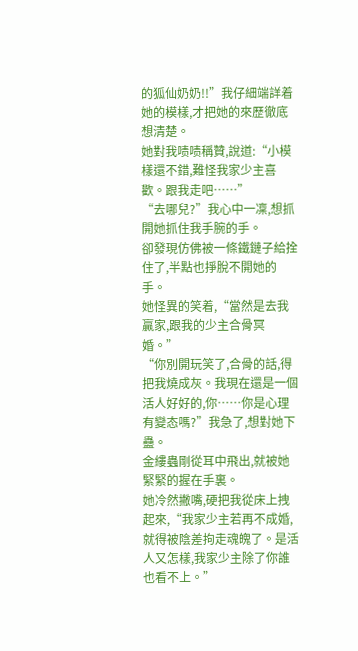的狐仙奶奶!!”我仔細端詳着她的模樣,才把她的來歷徹底想清楚。
她對我啧啧稱贊,說道:“小模樣還不錯,難怪我家少主喜歡。跟我走吧……”
“去哪兒?”我心中一凜,想抓開她抓住我手腕的手。
卻發現仿佛被一條鐵鏈子給拴住了,半點也掙脫不開她的手。
她怪異的笑着,“當然是去我贏家,跟我的少主合骨冥婚。”
“你別開玩笑了,合骨的話,得把我燒成灰。我現在還是一個活人好好的,你……你是心理有變态嗎?”我急了,想對她下蠱。
金縷蟲剛從耳中飛出,就被她緊緊的握在手裏。
她冷然撇嘴,硬把我從床上拽起來,“我家少主若再不成婚,就得被陰差拘走魂魄了。是活人又怎樣,我家少主除了你誰也看不上。”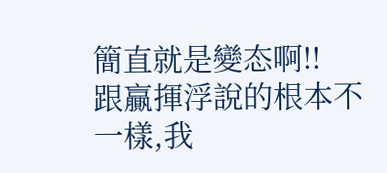簡直就是變态啊!!
跟贏揮浮說的根本不一樣,我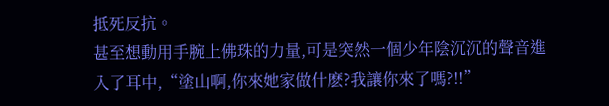抵死反抗。
甚至想動用手腕上佛珠的力量,可是突然一個少年陰沉沉的聲音進入了耳中,“塗山啊,你來她家做什麽?我讓你來了嗎?!!”